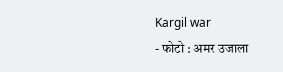Kargil war
- फोटो : अमर उजाला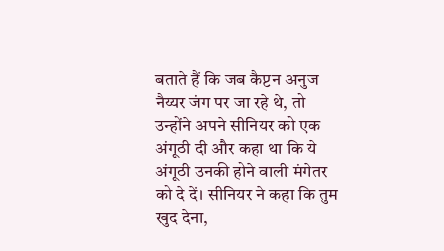बताते हैं कि जब कैप्टन अनुज नैय्यर जंग पर जा रहे थे, तो उन्होंने अपने सीनियर को एक अंगूठी दी और कहा था कि ये अंगूठी उनकी होने वाली मंगेतर को दे दें। सीनियर ने कहा कि तुम खुद देना,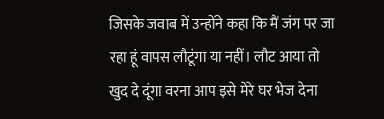जिसके जवाब में उन्होंने कहा कि मैं जंग पर जा रहा हूं वापस लौटूंगा या नहीं। लौट आया तो खुद दे दूंगा वरना आप इसे मेरे घर भेज देना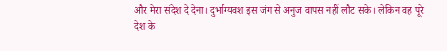और मेरा संदेश दे देना। दुर्भाग्यवश इस जंग से अनुज वापस नहीं लौट सके। लेकिन वह पूरे देश के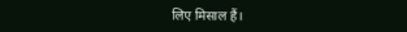लिए मिसाल हैं।